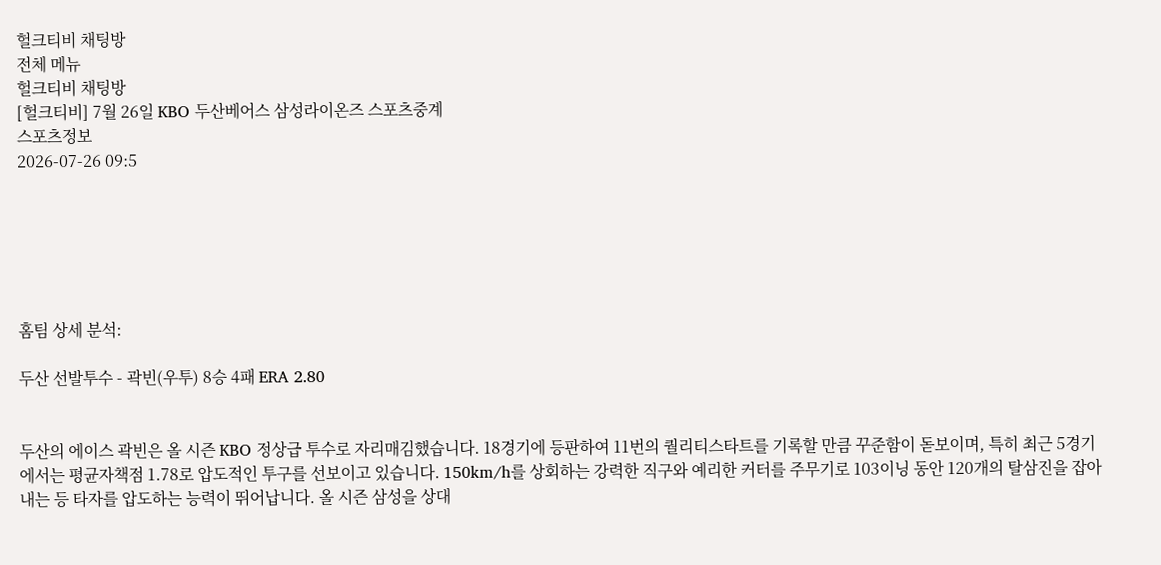헐크티비 채팅방
전체 메뉴
헐크티비 채팅방
[헐크티비] 7월 26일 KBO 두산베어스 삼성라이온즈 스포츠중계
스포츠정보
2026-07-26 09:5






홈팀 상세 분석:

두산 선발투수 - 곽빈(우투) 8승 4패 ERA 2.80


두산의 에이스 곽빈은 올 시즌 KBO 정상급 투수로 자리매김했습니다. 18경기에 등판하여 11번의 퀄리티스타트를 기록할 만큼 꾸준함이 돋보이며, 특히 최근 5경기에서는 평균자책점 1.78로 압도적인 투구를 선보이고 있습니다. 150km/h를 상회하는 강력한 직구와 예리한 커터를 주무기로 103이닝 동안 120개의 탈삼진을 잡아내는 등 타자를 압도하는 능력이 뛰어납니다. 올 시즌 삼성을 상대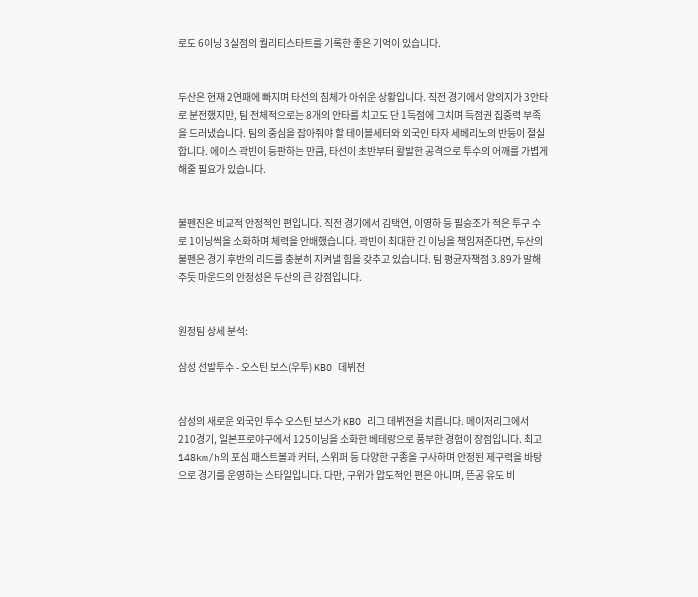로도 6이닝 3실점의 퀄리티스타트를 기록한 좋은 기억이 있습니다.


두산은 현재 2연패에 빠지며 타선의 침체가 아쉬운 상황입니다. 직전 경기에서 양의지가 3안타로 분전했지만, 팀 전체적으로는 8개의 안타를 치고도 단 1득점에 그치며 득점권 집중력 부족을 드러냈습니다. 팀의 중심을 잡아줘야 할 테이블세터와 외국인 타자 세베리노의 반등이 절실합니다. 에이스 곽빈이 등판하는 만큼, 타선이 초반부터 활발한 공격으로 투수의 어깨를 가볍게 해줄 필요가 있습니다.


불펜진은 비교적 안정적인 편입니다. 직전 경기에서 김택연, 이영하 등 필승조가 적은 투구 수로 1이닝씩을 소화하며 체력을 안배했습니다. 곽빈이 최대한 긴 이닝을 책임져준다면, 두산의 불펜은 경기 후반의 리드를 충분히 지켜낼 힘을 갖추고 있습니다. 팀 평균자책점 3.89가 말해주듯 마운드의 안정성은 두산의 큰 강점입니다.


원정팀 상세 분석:

삼성 선발투수 - 오스틴 보스(우투) KBO 데뷔전


삼성의 새로운 외국인 투수 오스틴 보스가 KBO 리그 데뷔전을 치릅니다. 메이저리그에서 210경기, 일본프로야구에서 125이닝을 소화한 베테랑으로 풍부한 경험이 장점입니다. 최고 148km/h의 포심 패스트볼과 커터, 스위퍼 등 다양한 구종을 구사하며 안정된 제구력을 바탕으로 경기를 운영하는 스타일입니다. 다만, 구위가 압도적인 편은 아니며, 뜬공 유도 비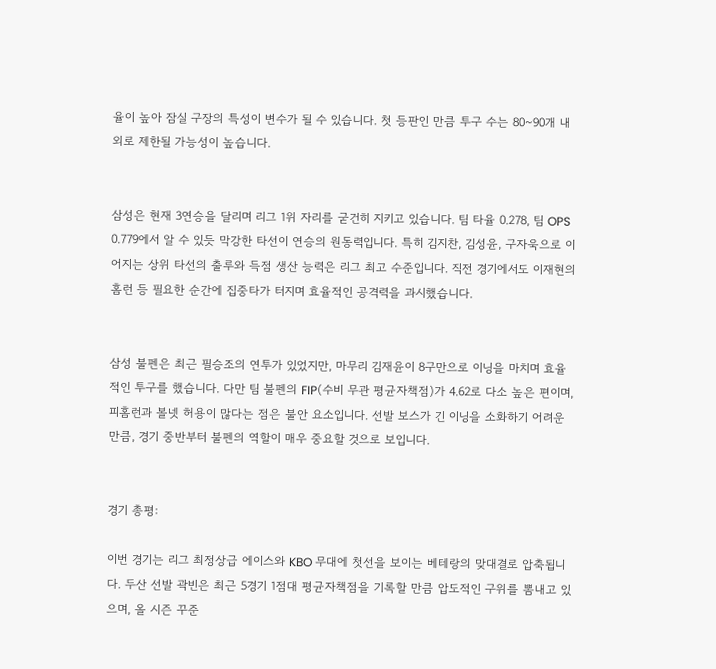율이 높아 잠실 구장의 특성이 변수가 될 수 있습니다. 첫 등판인 만큼 투구 수는 80~90개 내외로 제한될 가능성이 높습니다.


삼성은 현재 3연승을 달리며 리그 1위 자리를 굳건히 지키고 있습니다. 팀 타율 0.278, 팀 OPS 0.779에서 알 수 있듯 막강한 타선이 연승의 원동력입니다. 특히 김지찬, 김성윤, 구자욱으로 이어지는 상위 타선의 출루와 득점 생산 능력은 리그 최고 수준입니다. 직전 경기에서도 이재현의 홈런 등 필요한 순간에 집중타가 터지며 효율적인 공격력을 과시했습니다.


삼성 불펜은 최근 필승조의 연투가 있었지만, 마무리 김재윤이 8구만으로 이닝을 마치며 효율적인 투구를 했습니다. 다만 팀 불펜의 FIP(수비 무관 평균자책점)가 4.62로 다소 높은 편이며, 피홈런과 볼넷 허용이 많다는 점은 불안 요소입니다. 선발 보스가 긴 이닝을 소화하기 어려운 만큼, 경기 중반부터 불펜의 역할이 매우 중요할 것으로 보입니다.


경기 총평:

이번 경기는 리그 최정상급 에이스와 KBO 무대에 첫선을 보이는 베테랑의 맞대결로 압축됩니다. 두산 선발 곽빈은 최근 5경기 1점대 평균자책점을 기록할 만큼 압도적인 구위를 뽐내고 있으며, 올 시즌 꾸준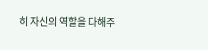히 자신의 역할을 다해주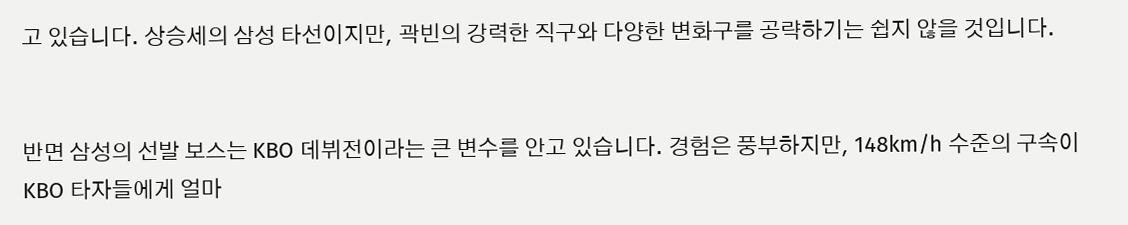고 있습니다. 상승세의 삼성 타선이지만, 곽빈의 강력한 직구와 다양한 변화구를 공략하기는 쉽지 않을 것입니다.


반면 삼성의 선발 보스는 KBO 데뷔전이라는 큰 변수를 안고 있습니다. 경험은 풍부하지만, 148km/h 수준의 구속이 KBO 타자들에게 얼마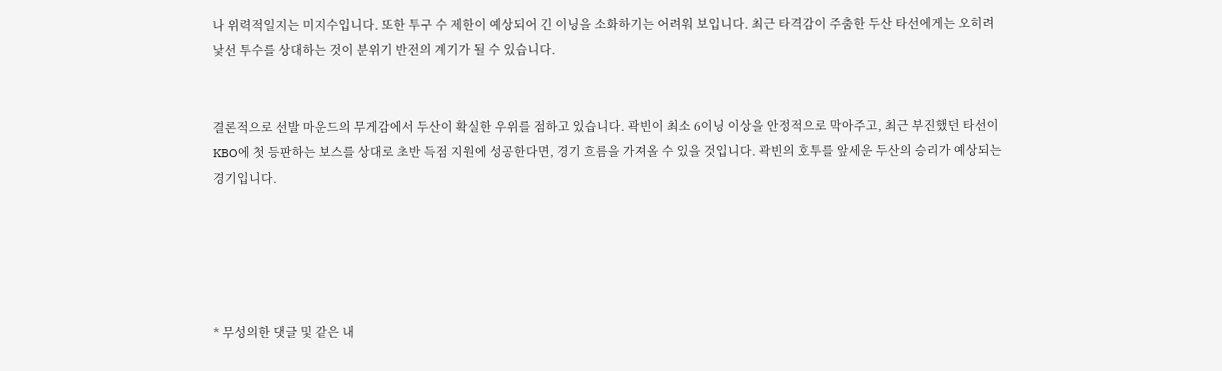나 위력적일지는 미지수입니다. 또한 투구 수 제한이 예상되어 긴 이닝을 소화하기는 어려워 보입니다. 최근 타격감이 주춤한 두산 타선에게는 오히려 낯선 투수를 상대하는 것이 분위기 반전의 계기가 될 수 있습니다.


결론적으로 선발 마운드의 무게감에서 두산이 확실한 우위를 점하고 있습니다. 곽빈이 최소 6이닝 이상을 안정적으로 막아주고, 최근 부진했던 타선이 KBO에 첫 등판하는 보스를 상대로 초반 득점 지원에 성공한다면, 경기 흐름을 가져올 수 있을 것입니다. 곽빈의 호투를 앞세운 두산의 승리가 예상되는 경기입니다.





* 무성의한 댓글 및 같은 내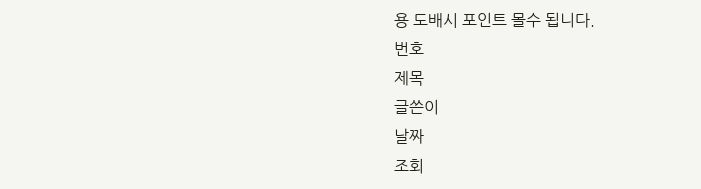용 도배시 포인트 몰수 됩니다.
번호
제목
글쓴이
날짜
조회